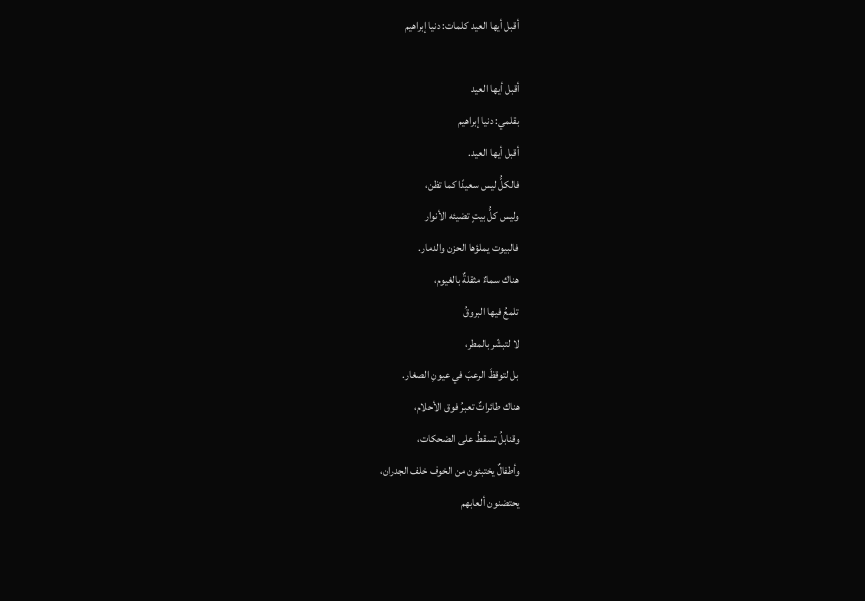أقبل أيها العيد كلمات: دنيا إبراهيم

أقبل أيها العيد
بقلمي: دنيا إبراهيم
أقبل أيها العيد.
فالكلُّ ليس سعيدًا كما تظن،
وليس كلُّ بيتٍ تضيئه الأنوار
فالبيوت يملؤها الحزن والدمار.
هناك سماءٌ مثقلةٌ بالغيوم،
تلمعُ فيها البروقُ
لا لتبشّر بالمطر،
بل لتوقظَ الرعبَ في عيونِ الصغار.
هناك طائراتٌ تعبرُ فوق الأحلام،
وقنابلُ تسقطُ على الضحكات،
وأطفالٌ يختبئون من الخوف خلف الجدران،
يحتضنون ألعابهم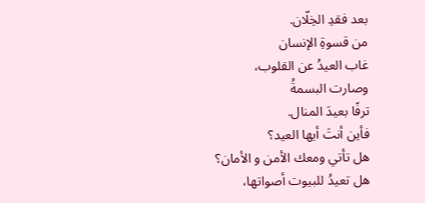بعد فقدِ الخِلّان.
من قسوةِ الإنسان
غاب العيدُ عن القلوب،
وصارت البسمةُ
ترفًا بعيدَ المنال.
فأين أنتَ أيها العيد؟
هل تأتي ومعك الأمن و الأمان؟
هل تعيدُ للبيوت أصواتها،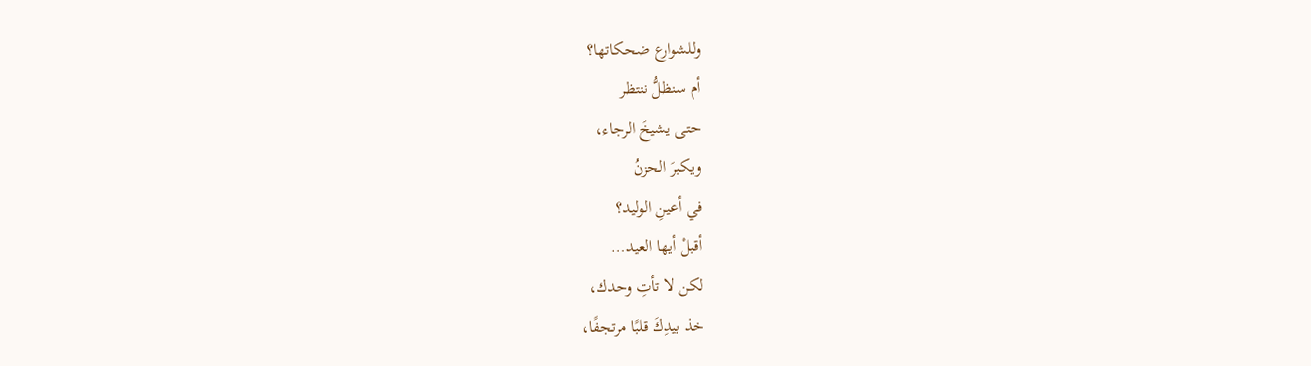وللشوارع ضحكاتها؟
أم سنظلُّ ننتظر
حتى يشيخَ الرجاء،
ويكبرَ الحزنُ
في أعينِ الوليد؟
أقبلْ أيها العيد…
لكن لا تأتِ وحدك،
خذ بيدِكَ قلبًا مرتجفًا،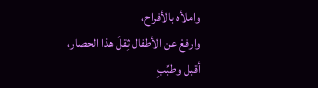واملأه بالأفراح،
وارفعْ عن الأطفال ثِقلَ هذا الحصار،
أقبل وطبِّبِ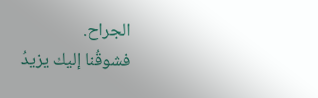الجراح.
فشوقُنا إليك يزيدُ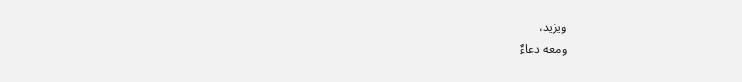ويزيد،
ومعه دعاءٌ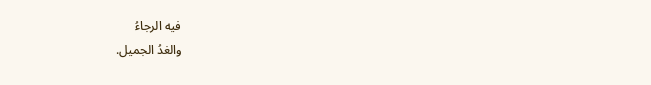فيه الرجاءُ
والغدُ الجميل.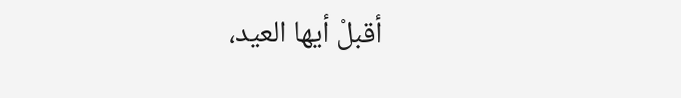أقبلْ أيها العيد،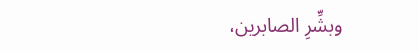وبشِّرِ الصابرين،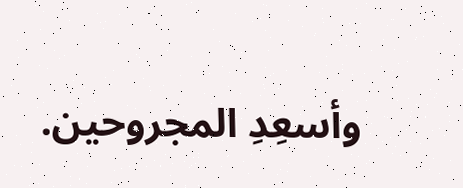وأسعِدِ المجروحين.